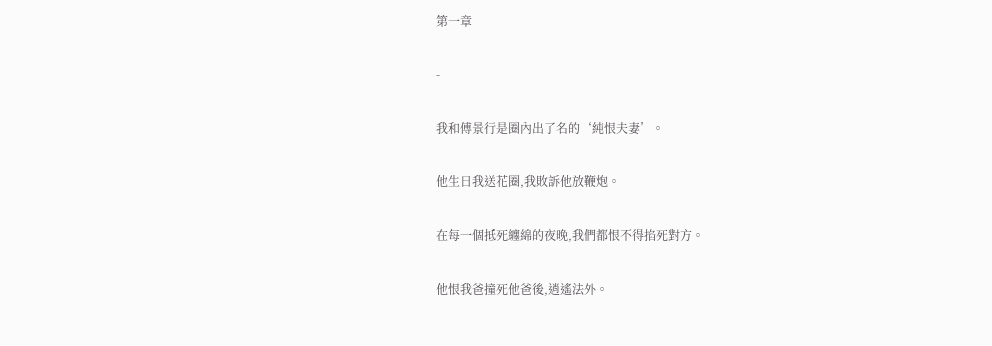第一章

-

我和傅景行是圈內出了名的‘純恨夫妻’。

他生日我送花圈,我敗訴他放鞭炮。

在每一個抵死纏綿的夜晚,我們都恨不得掐死對方。

他恨我爸撞死他爸後,逍遙法外。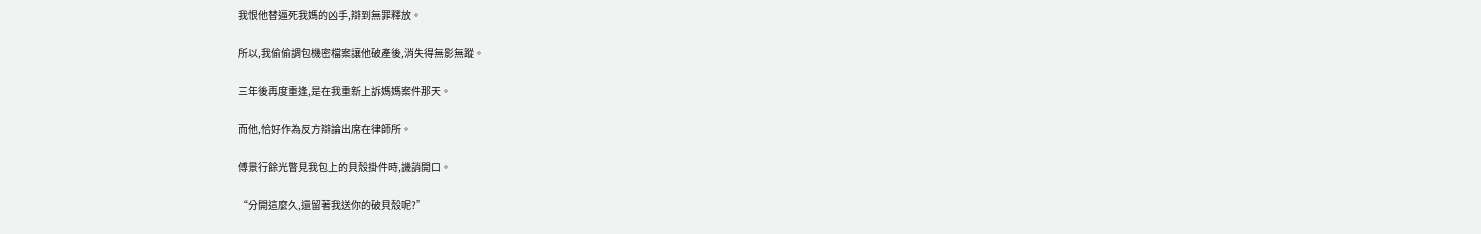我恨他替逼死我媽的凶手,辯到無罪釋放。

所以,我偷偷調包機密檔案讓他破產後,消失得無影無蹤。

三年後再度重逢,是在我重新上訴媽媽案件那天。

而他,恰好作為反方辯論出席在律師所。

傅景行餘光瞥見我包上的貝殼掛件時,譏誚開口。

“分開這麼久,還留著我送你的破貝殼呢?”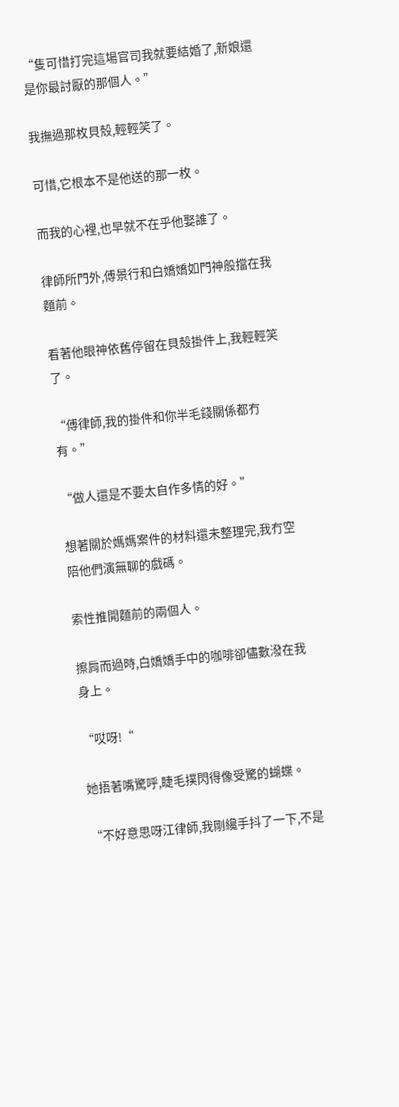“隻可惜打完這場官司我就要結婚了,新娘還是你最討厭的那個人。”

我撫過那枚貝殼,輕輕笑了。

可惜,它根本不是他送的那一枚。

而我的心裡,也早就不在乎他娶誰了。

律師所門外,傅景行和白嬌嬌如門神般擋在我麵前。

看著他眼神依舊停留在貝殼掛件上,我輕輕笑了。

“傅律師,我的掛件和你半毛錢關係都冇有。”

“做人還是不要太自作多情的好。”

想著關於媽媽案件的材料還未整理完,我冇空陪他們演無聊的戲碼。

索性推開麵前的兩個人。

擦肩而過時,白嬌嬌手中的咖啡卻儘數潑在我身上。

“哎呀!“

她捂著嘴驚呼,睫毛撲閃得像受驚的蝴蝶。

“不好意思呀江律師,我剛纔手抖了一下,不是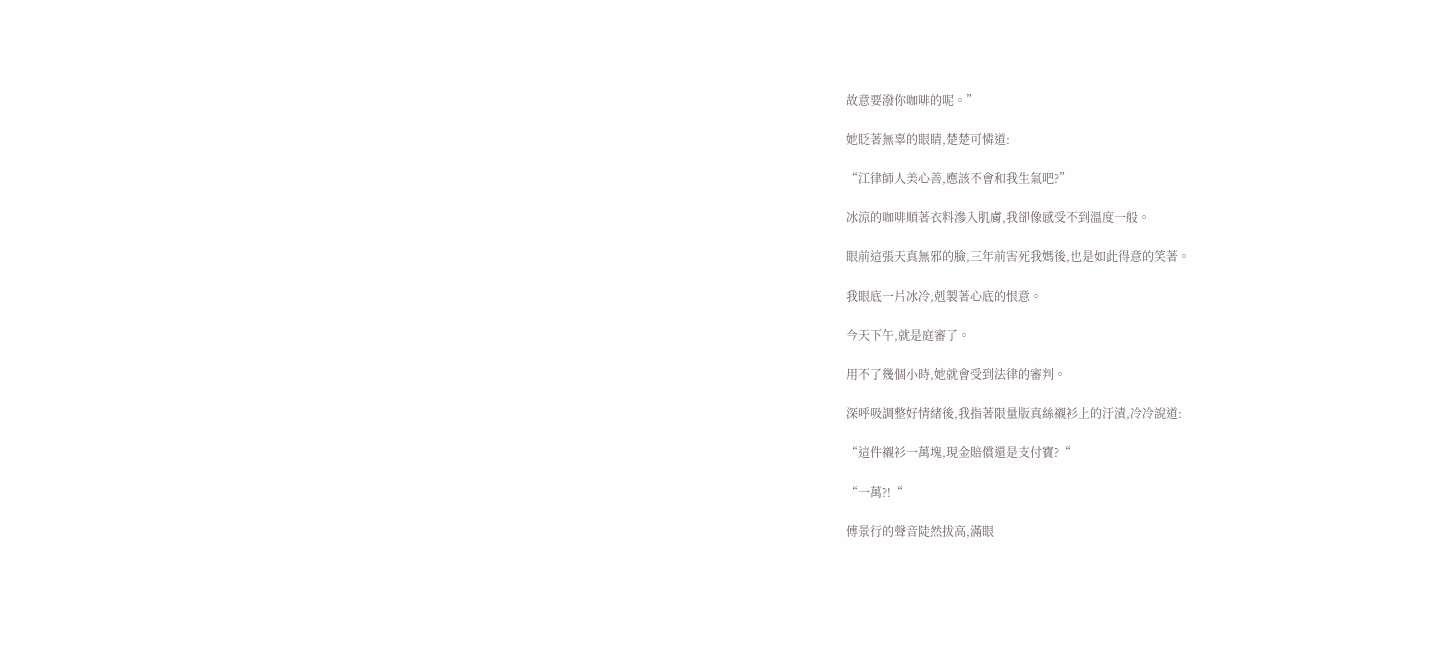故意要潑你咖啡的呢。”

她眨著無辜的眼睛,楚楚可憐道:

“江律師人美心善,應該不會和我生氣吧?”

冰涼的咖啡順著衣料滲入肌膚,我卻像感受不到溫度一般。

眼前這張天真無邪的臉,三年前害死我媽後,也是如此得意的笑著。

我眼底一片冰冷,剋製著心底的恨意。

今天下午,就是庭審了。

用不了幾個小時,她就會受到法律的審判。

深呼吸調整好情緒後,我指著限量版真絲襯衫上的汙漬,冷冷說道:

“這件襯衫一萬塊,現金賠償還是支付寶?“

“一萬?!“

傅景行的聲音陡然拔高,滿眼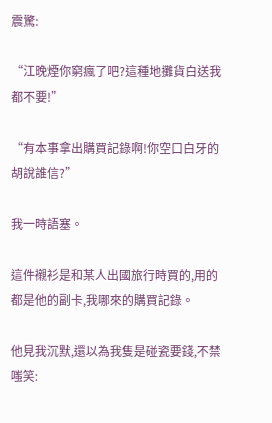震驚:

“江晚煙你窮瘋了吧?這種地攤貨白送我都不要!”

“有本事拿出購買記錄啊!你空口白牙的胡說誰信?”

我一時語塞。

這件襯衫是和某人出國旅行時買的,用的都是他的副卡,我哪來的購買記錄。

他見我沉默,還以為我隻是碰瓷要錢,不禁嗤笑: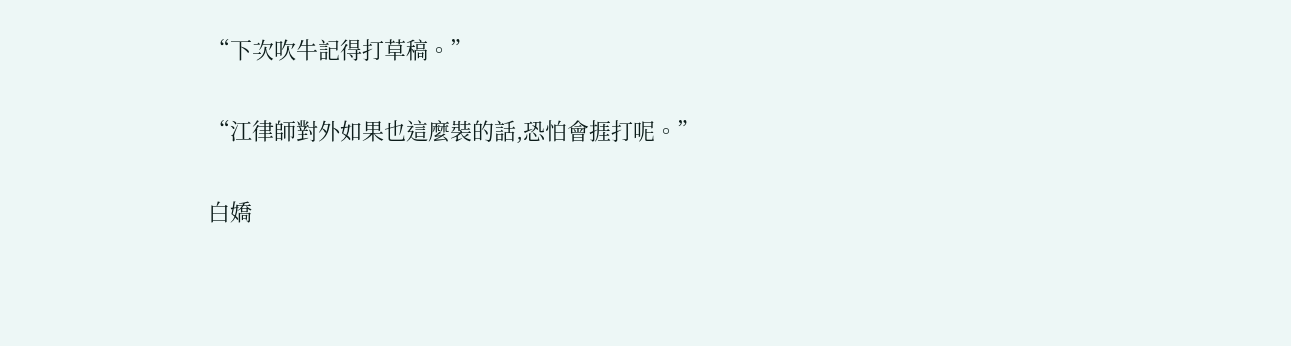“下次吹牛記得打草稿。”

“江律師對外如果也這麼裝的話,恐怕會捱打呢。”

白嬌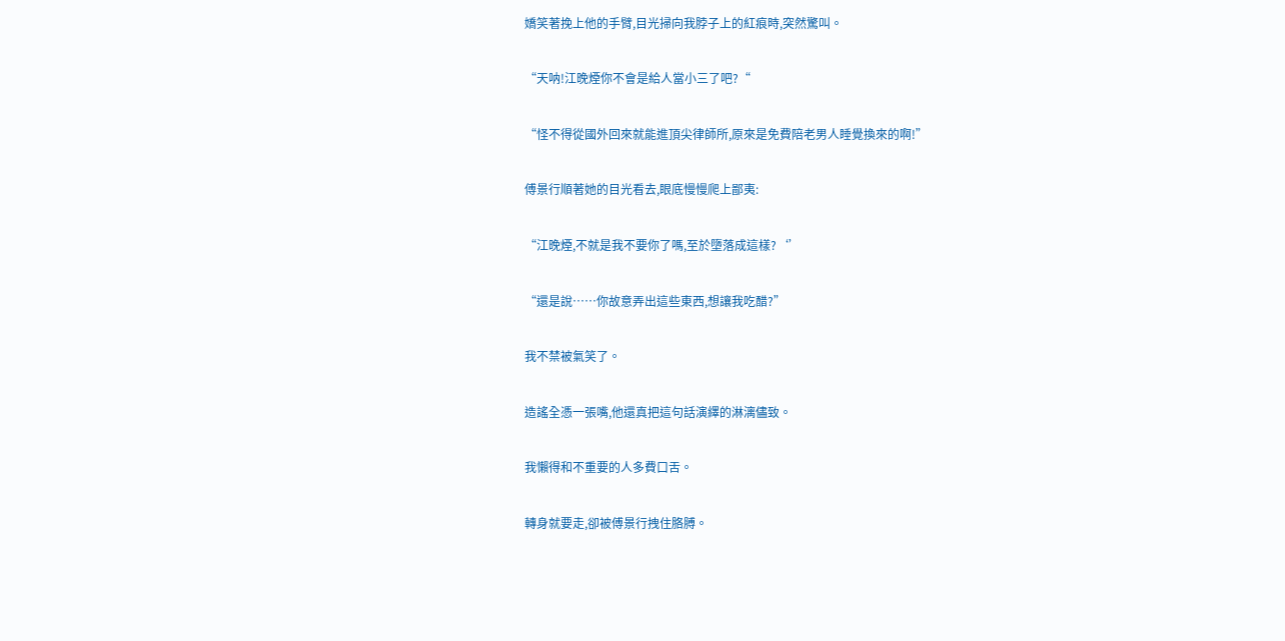嬌笑著挽上他的手臂,目光掃向我脖子上的紅痕時,突然驚叫。

“天呐!江晚煙你不會是給人當小三了吧?“

“怪不得從國外回來就能進頂尖律師所,原來是免費陪老男人睡覺換來的啊!”

傅景行順著她的目光看去,眼底慢慢爬上鄙夷:

“江晚煙,不就是我不要你了嗎,至於墮落成這樣?‘’

“還是說……你故意弄出這些東西,想讓我吃醋?”

我不禁被氣笑了。

造謠全憑一張嘴,他還真把這句話演繹的淋漓儘致。

我懶得和不重要的人多費口舌。

轉身就要走,卻被傅景行拽住胳膊。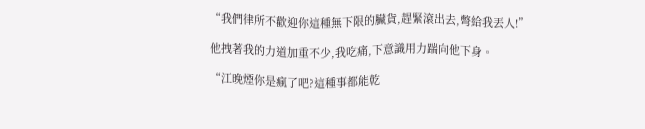“我們律所不歡迎你這種無下限的臟貨,趕緊滾出去,彆給我丟人!”

他拽著我的力道加重不少,我吃痛,下意識用力踹向他下身。

“江晚煙你是瘋了吧?這種事都能乾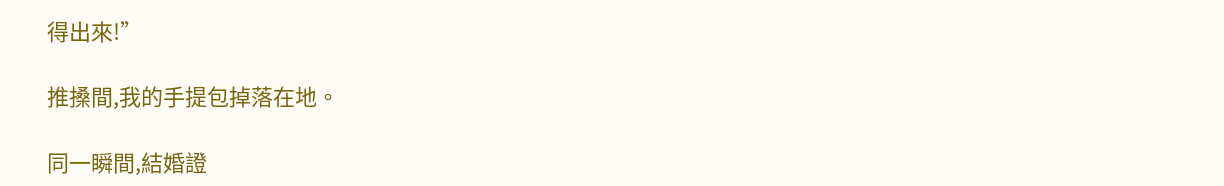得出來!”

推搡間,我的手提包掉落在地。

同一瞬間,結婚證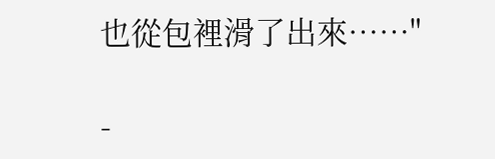也從包裡滑了出來……"

-